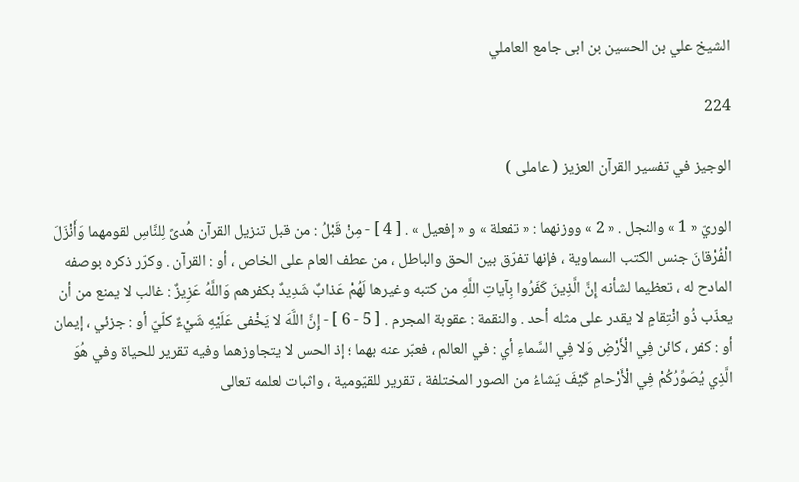الشيخ علي بن الحسين بن ابى جامع العاملي

224

الوجيز في تفسير القرآن العزيز ( عاملى )

الوريّ « 1 » والنجل . « 2 » ووزنهما : « تفعلة » و « إفعيل » . [ 4 ] - مِنْ قَبْلُ : من قبل تنزيل القرآن هُدىً لِلنَّاسِ لقومهما وَأَنْزَلَ الْفُرْقانَ جنس الكتب السماوية ، فإنها تفرّق بين الحق والباطل ، من عطف العام على الخاص ، أو : القرآن . وكرّر ذكره بوصفه المادح له ، تعظيما لشأنه إِنَّ الَّذِينَ كَفَرُوا بِآياتِ اللَّهِ من كتبه وغيرها لَهُمْ عَذابٌ شَدِيدٌ بكفرهم وَاللَّهُ عَزِيزٌ : غالب لا يمنع من أن يعذّب ذُو انْتِقامٍ لا يقدر على مثله أحد . والنقمة : عقوبة المجرم . [ 5 - 6 ] - إِنَّ اللَّهَ لا يَخْفى عَلَيْهِ شَيْءٌ كلّيّ أو : جزئي ، إيمان أو : كفر ، كائن فِي الْأَرْضِ وَلا فِي السَّماءِ أي : في العالم ، فعبّر عنه بهما ؛ إذ الحس لا يتجاوزهما وفيه تقرير للحياة وفي هُوَ الَّذِي يُصَوِّرُكُمْ فِي الْأَرْحامِ كَيْفَ يَشاءُ من الصور المختلفة ، تقرير للقيّومية ، واثبات لعلمه تعالى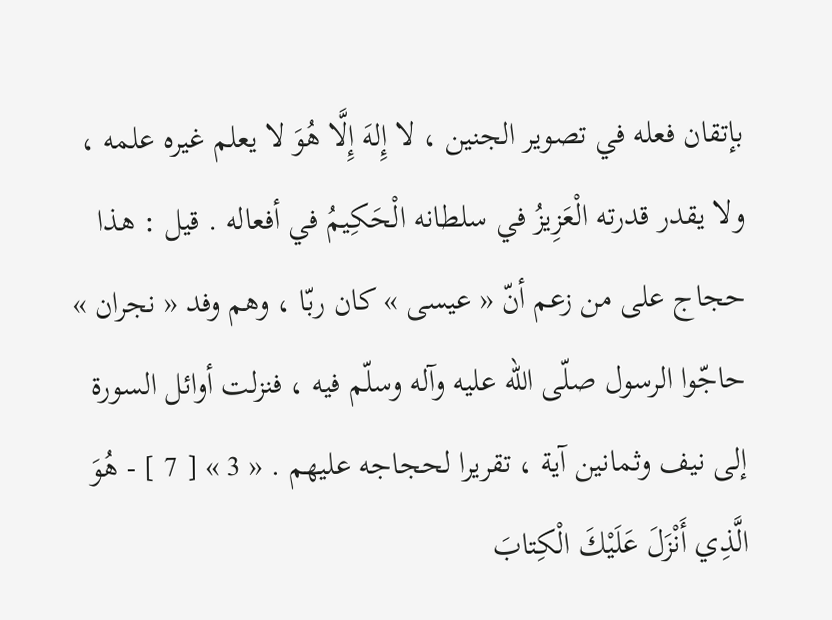بإتقان فعله في تصوير الجنين ، لا إِلهَ إِلَّا هُوَ لا يعلم غيره علمه ، ولا يقدر قدرته الْعَزِيزُ في سلطانه الْحَكِيمُ في أفعاله . قيل : هذا حجاج على من زعم أنّ « عيسى » كان ربّا ، وهم وفد « نجران » حاجّوا الرسول صلّى اللّه عليه وآله وسلّم فيه ، فنزلت أوائل السورة إلى نيف وثمانين آية ، تقريرا لحجاجه عليهم . « 3 » [ 7 ] - هُوَ الَّذِي أَنْزَلَ عَلَيْكَ الْكِتابَ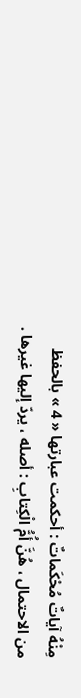مِنْهُ آياتٌ مُحْكَماتٌ : أحكمت عبارتها « 4 » بالحفظ من الاحتمال ، هُنَّ أُمُّ الْكِتابِ : أصله ، يردّ إليها غيرها .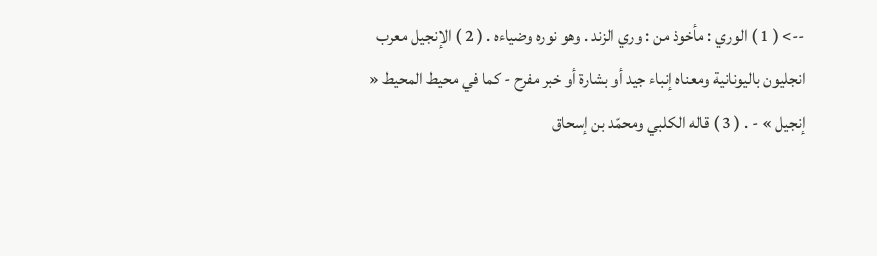--> ( 1 ) الوري : مأخوذ من : وري الزند . وهو نوره وضياءه . ( 2 ) الإنجيل معرب انجليون باليونانية ومعناه إنباء جيد أو بشارة أو خبر مفرح - كما في محيط المحيط « إنجيل » - . ( 3 ) قاله الكلبي ومحمّد بن إسحاق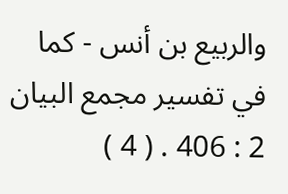والربيع بن أنس - كما في تفسير مجمع البيان 2 : 406 . ( 4 )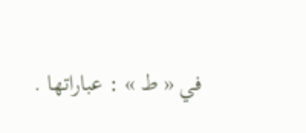في « ط » : عباراتها .